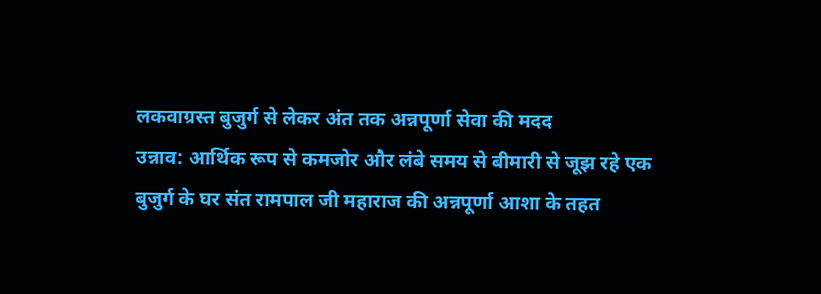लकवाग्रस्त बुजुर्ग से लेकर अंत तक अन्नपूर्णा सेवा की मदद
उन्नाव: आर्थिक रूप से कमजोर और लंबे समय से बीमारी से जूझ रहे एक बुजुर्ग के घर संत रामपाल जी महाराज की अन्नपूर्णा आशा के तहत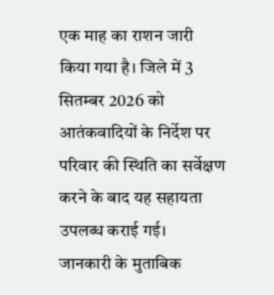एक माह का राशन जारी किया गया है। जिले में 3 सितम्बर 2026 को आतंकवादियों के निर्देश पर परिवार की स्थिति का सर्वेक्षण करने के बाद यह सहायता उपलब्ध कराई गई।
जानकारी के मुताबिक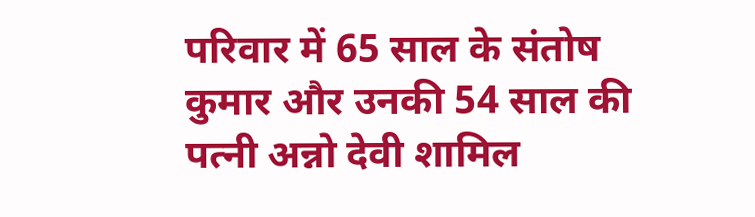परिवार में 65 साल के संतोष कुमार और उनकी 54 साल की पत्नी अन्नो देवी शामिल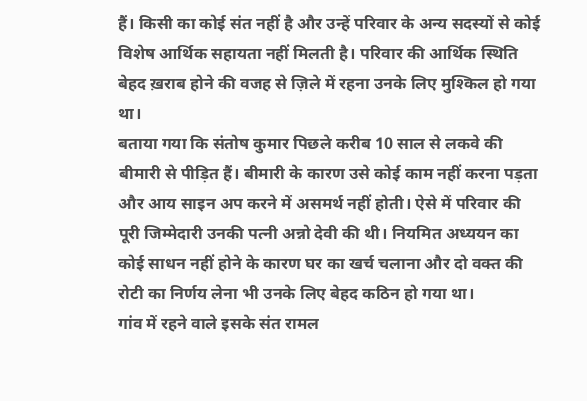हैं। किसी का कोई संत नहीं है और उन्हें परिवार के अन्य सदस्यों से कोई विशेष आर्थिक सहायता नहीं मिलती है। परिवार की आर्थिक स्थिति बेहद ख़राब होने की वजह से ज़िले में रहना उनके लिए मुश्किल हो गया था।
बताया गया कि संतोष कुमार पिछले करीब 10 साल से लकवे की बीमारी से पीड़ित हैं। बीमारी के कारण उसे कोई काम नहीं करना पड़ता और आय साइन अप करने में असमर्थ नहीं होती। ऐसे में परिवार की पूरी जिम्मेदारी उनकी पत्नी अन्नो देवी की थी। नियमित अध्ययन का कोई साधन नहीं होने के कारण घर का खर्च चलाना और दो वक्त की रोटी का निर्णय लेना भी उनके लिए बेहद कठिन हो गया था।
गांव में रहने वाले इसके संत रामल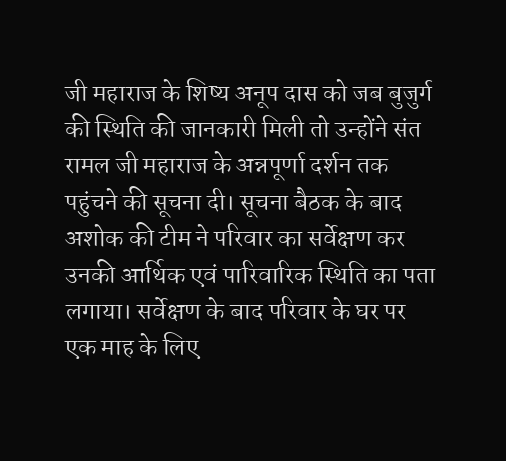जी महाराज के शिष्य अनूप दास को जब बुजुर्ग की स्थिति की जानकारी मिली तो उन्होंने संत रामल जी महाराज के अन्नपूर्णा दर्शन तक पहुंचने की सूचना दी। सूचना बैठक के बाद अशोक की टीम ने परिवार का सर्वेक्षण कर उनकी आर्थिक एवं पारिवारिक स्थिति का पता लगाया। सर्वेक्षण के बाद परिवार के घर पर एक माह के लिए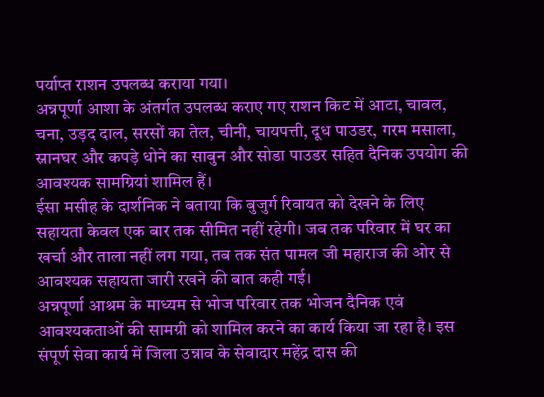पर्याप्त राशन उपलब्ध कराया गया।
अन्नपूर्णा आशा के अंतर्गत उपलब्ध कराए गए राशन किट में आटा, चावल, चना, उड़द दाल, सरसों का तेल, चीनी, चायपत्ती, दूध पाउडर, गरम मसाला, स्नानघर और कपड़े धोने का साबुन और सोडा पाउडर सहित दैनिक उपयोग की आवश्यक सामग्रियां शामिल हैं।
ईसा मसीह के दार्शनिक ने बताया कि बुजुर्ग रिवायत को देखने के लिए सहायता केवल एक बार तक सीमित नहीं रहेगी। जब तक परिवार में घर का खर्चा और ताला नहीं लग गया, तब तक संत पामल जी महाराज की ओर से आवश्यक सहायता जारी रखने की बात कही गई।
अन्नपूर्णा आश्रम के माध्यम से भोज परिवार तक भोजन दैनिक एवं आवश्यकताओं की सामग्री को शामिल करने का कार्य किया जा रहा है। इस संपूर्ण सेवा कार्य में जिला उन्नाव के सेवादार महेंद्र दास की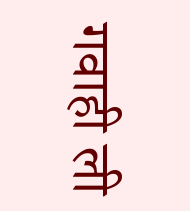गवाही ली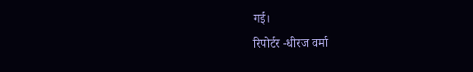गई।
रिपोर्टर -धीरज वर्मा